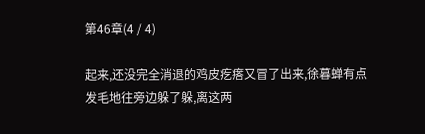第46章(4 / 4)

起来,还没完全消退的鸡皮疙瘩又冒了出来,徐暮蝉有点发毛地往旁边躲了躲,离这两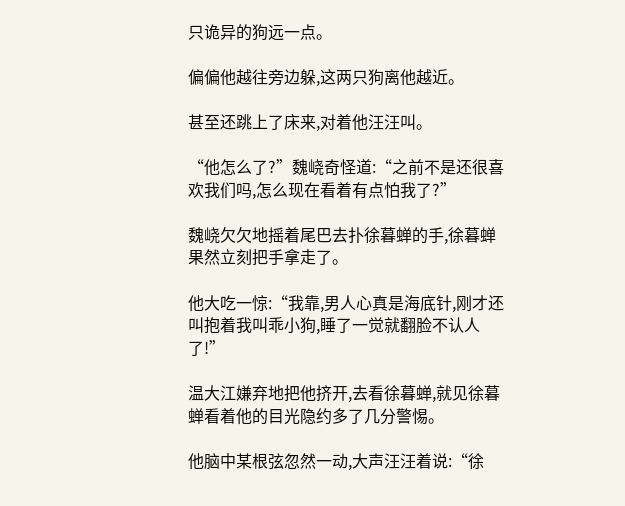只诡异的狗远一点。

偏偏他越往旁边躲,这两只狗离他越近。

甚至还跳上了床来,对着他汪汪叫。

“他怎么了?”魏峣奇怪道:“之前不是还很喜欢我们吗,怎么现在看着有点怕我了?”

魏峣欠欠地摇着尾巴去扑徐暮蝉的手,徐暮蝉果然立刻把手拿走了。

他大吃一惊:“我靠,男人心真是海底针,刚才还叫抱着我叫乖小狗,睡了一觉就翻脸不认人了!”

温大江嫌弃地把他挤开,去看徐暮蝉,就见徐暮蝉看着他的目光隐约多了几分警惕。

他脑中某根弦忽然一动,大声汪汪着说:“徐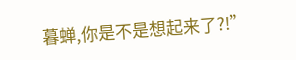暮蝉,你是不是想起来了?!”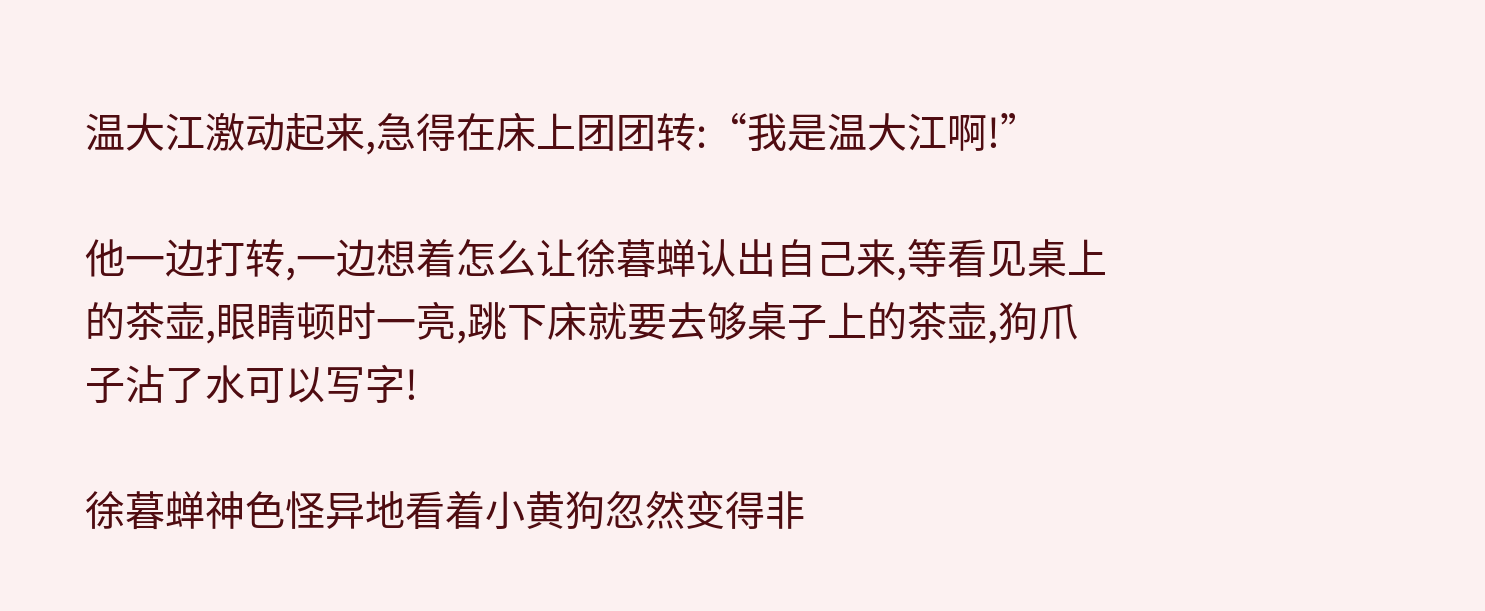温大江激动起来,急得在床上团团转:“我是温大江啊!”

他一边打转,一边想着怎么让徐暮蝉认出自己来,等看见桌上的茶壶,眼睛顿时一亮,跳下床就要去够桌子上的茶壶,狗爪子沾了水可以写字!

徐暮蝉神色怪异地看着小黄狗忽然变得非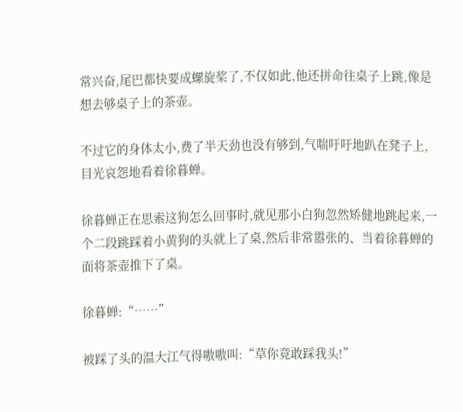常兴奋,尾巴都快要成螺旋桨了,不仅如此,他还拼命往桌子上跳,像是想去够桌子上的茶壶。

不过它的身体太小,费了半天劲也没有够到,气喘吁吁地趴在凳子上,目光哀怨地看着徐暮蝉。

徐暮蝉正在思索这狗怎么回事时,就见那小白狗忽然矫健地跳起来,一个二段跳踩着小黄狗的头就上了桌,然后非常嚣张的、当着徐暮蝉的面将茶壶推下了桌。

徐暮蝉:“……”

被踩了头的温大江气得嗷嗷叫:“草你竟敢踩我头!”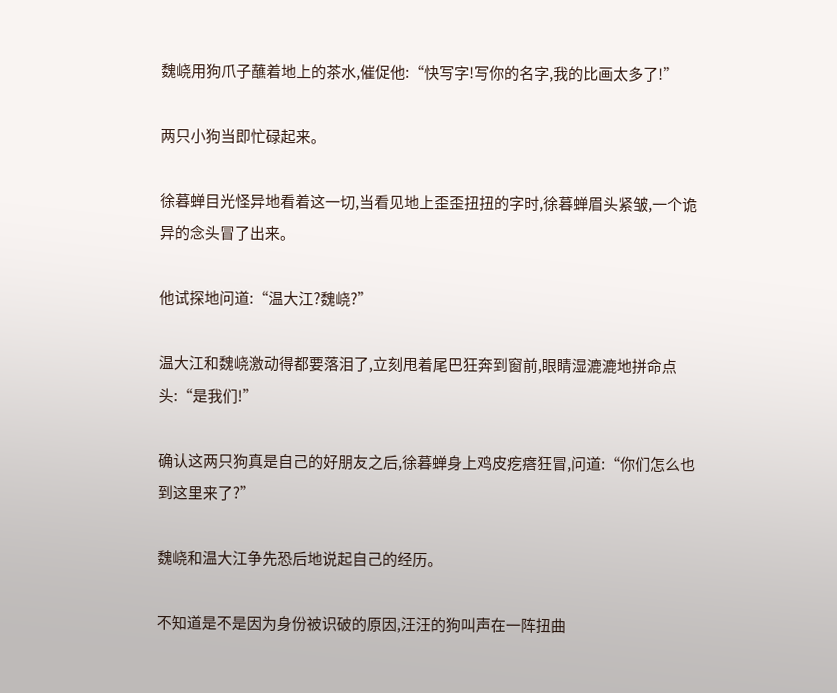魏峣用狗爪子蘸着地上的茶水,催促他:“快写字!写你的名字,我的比画太多了!”

两只小狗当即忙碌起来。

徐暮蝉目光怪异地看着这一切,当看见地上歪歪扭扭的字时,徐暮蝉眉头紧皱,一个诡异的念头冒了出来。

他试探地问道:“温大江?魏峣?”

温大江和魏峣激动得都要落泪了,立刻甩着尾巴狂奔到窗前,眼睛湿漉漉地拼命点头:“是我们!”

确认这两只狗真是自己的好朋友之后,徐暮蝉身上鸡皮疙瘩狂冒,问道:“你们怎么也到这里来了?”

魏峣和温大江争先恐后地说起自己的经历。

不知道是不是因为身份被识破的原因,汪汪的狗叫声在一阵扭曲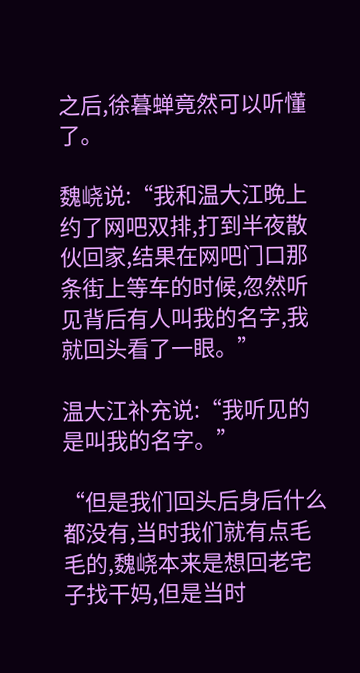之后,徐暮蝉竟然可以听懂了。

魏峣说:“我和温大江晚上约了网吧双排,打到半夜散伙回家,结果在网吧门口那条街上等车的时候,忽然听见背后有人叫我的名字,我就回头看了一眼。”

温大江补充说:“我听见的是叫我的名字。”

“但是我们回头后身后什么都没有,当时我们就有点毛毛的,魏峣本来是想回老宅子找干妈,但是当时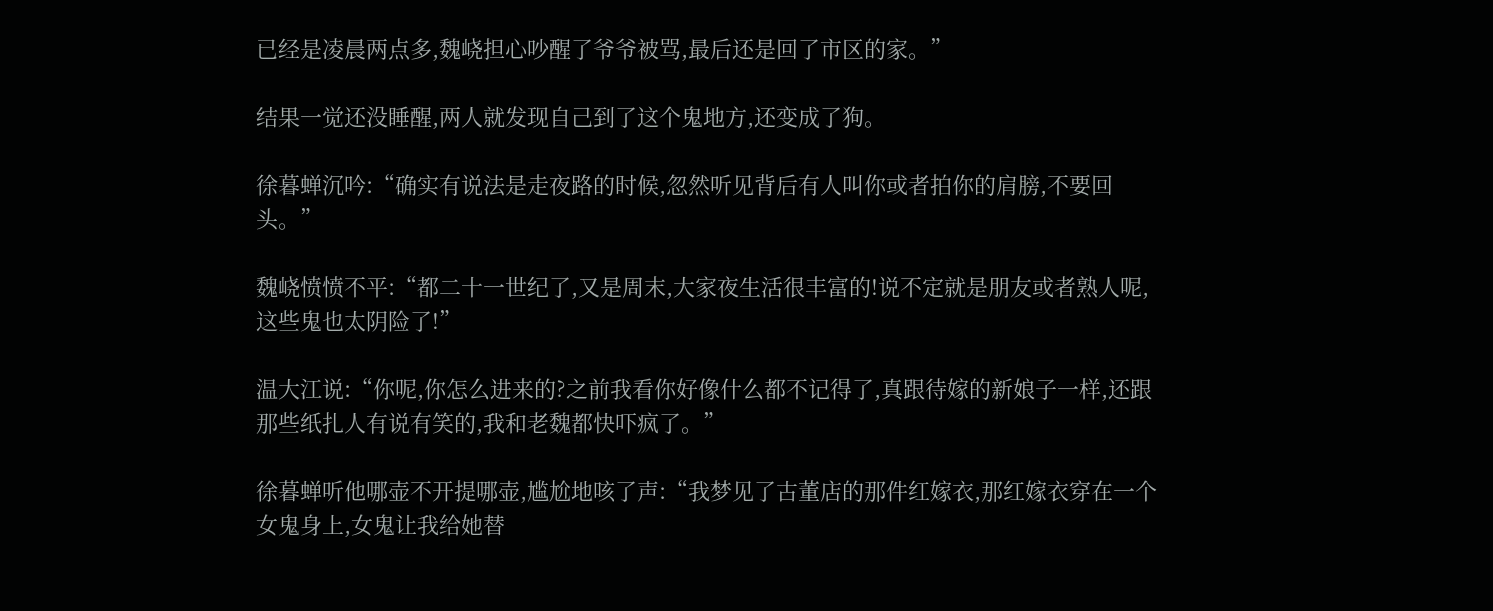已经是凌晨两点多,魏峣担心吵醒了爷爷被骂,最后还是回了市区的家。”

结果一觉还没睡醒,两人就发现自己到了这个鬼地方,还变成了狗。

徐暮蝉沉吟:“确实有说法是走夜路的时候,忽然听见背后有人叫你或者拍你的肩膀,不要回头。”

魏峣愤愤不平:“都二十一世纪了,又是周末,大家夜生活很丰富的!说不定就是朋友或者熟人呢,这些鬼也太阴险了!”

温大江说:“你呢,你怎么进来的?之前我看你好像什么都不记得了,真跟待嫁的新娘子一样,还跟那些纸扎人有说有笑的,我和老魏都快吓疯了。”

徐暮蝉听他哪壶不开提哪壶,尴尬地咳了声:“我梦见了古董店的那件红嫁衣,那红嫁衣穿在一个女鬼身上,女鬼让我给她替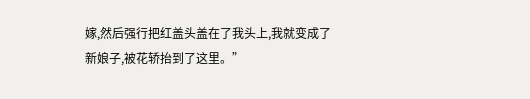嫁,然后强行把红盖头盖在了我头上,我就变成了新娘子,被花轿抬到了这里。”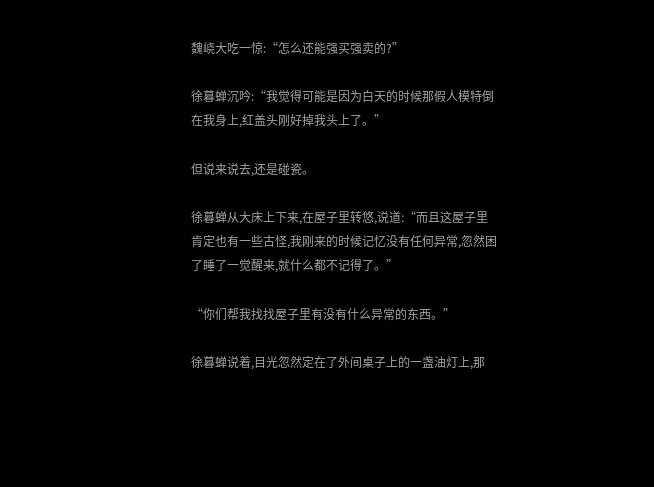魏峣大吃一惊:“怎么还能强买强卖的?”

徐暮蝉沉吟:“我觉得可能是因为白天的时候那假人模特倒在我身上,红盖头刚好掉我头上了。”

但说来说去,还是碰瓷。

徐暮蝉从大床上下来,在屋子里转悠,说道:“而且这屋子里肯定也有一些古怪,我刚来的时候记忆没有任何异常,忽然困了睡了一觉醒来,就什么都不记得了。”

“你们帮我找找屋子里有没有什么异常的东西。”

徐暮蝉说着,目光忽然定在了外间桌子上的一盏油灯上,那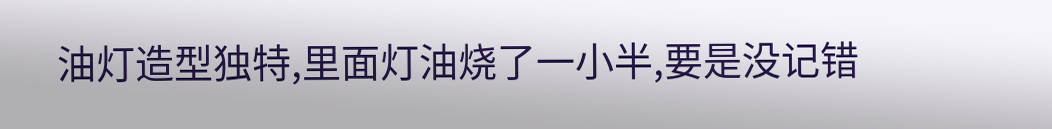油灯造型独特,里面灯油烧了一小半,要是没记错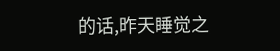的话,昨天睡觉之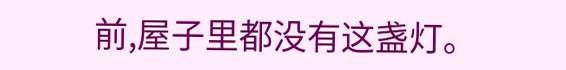前,屋子里都没有这盏灯。